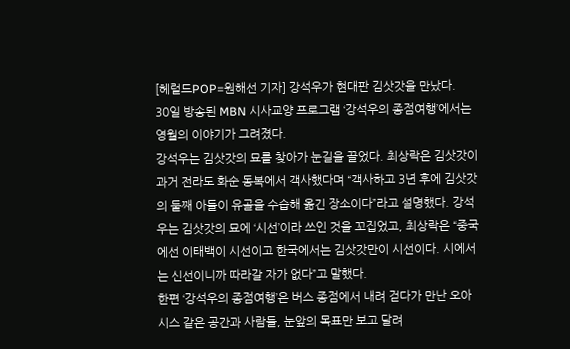[헤럴드POP=원해선 기자] 강석우가 현대판 김삿갓을 만났다.
30일 방송된 MBN 시사교양 프로그램 ‘강석우의 종점여행’에서는 영월의 이야기가 그려졌다.
강석우는 김삿갓의 묘를 찾아가 눈길을 끌었다. 최상락은 김삿갓이 과거 전라도 화순 동복에서 객사했다며 “객사하고 3년 후에 김삿갓의 둘째 아들이 유골을 수습해 옮긴 장소이다”라고 설명했다. 강석우는 김삿갓의 묘에 ‘시선’이라 쓰인 것을 꼬집었고, 최상락은 “중국에선 이태백이 시선이고 한국에서는 김삿갓만이 시선이다. 시에서는 신선이니까 따라갈 자가 없다”고 말했다.
한편 ‘강석우의 종점여행’은 버스 종점에서 내려 걷다가 만난 오아시스 같은 공간과 사람들, 눈앞의 목표만 보고 달려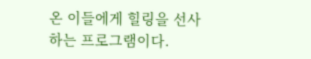온 이들에게 힐링을 선사하는 프로그램이다.